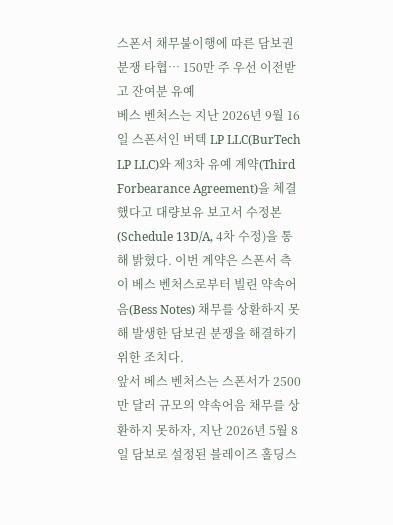스폰서 채무불이행에 따른 담보권 분쟁 타협… 150만 주 우선 이전받고 잔여분 유예
베스 벤처스는 지난 2026년 9월 16일 스폰서인 버텍 LP LLC(BurTech LP LLC)와 제3차 유예 계약(Third Forbearance Agreement)을 체결했다고 대량보유 보고서 수정본(Schedule 13D/A, 4차 수정)을 통해 밝혔다. 이번 계약은 스폰서 측이 베스 벤처스로부터 빌린 약속어음(Bess Notes) 채무를 상환하지 못해 발생한 담보권 분쟁을 해결하기 위한 조치다.
앞서 베스 벤처스는 스폰서가 2500만 달러 규모의 약속어음 채무를 상환하지 못하자, 지난 2026년 5월 8일 담보로 설정된 블레이즈 홀딩스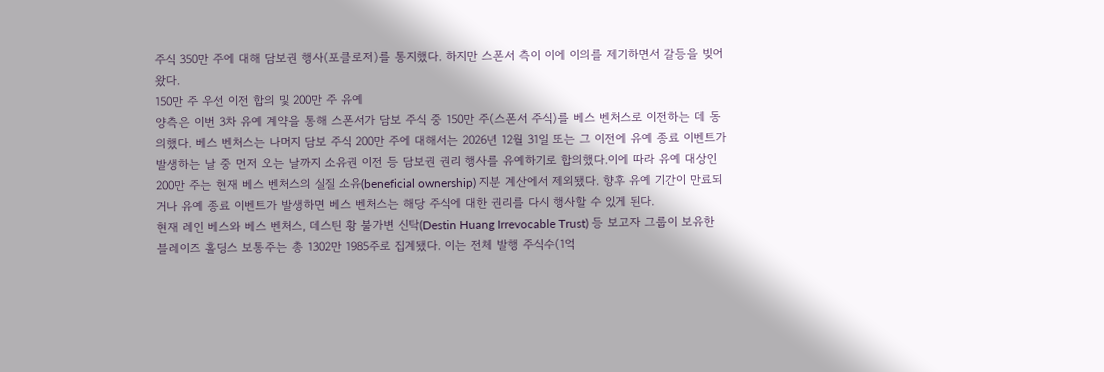주식 350만 주에 대해 담보권 행사(포클로저)를 통지했다. 하지만 스폰서 측이 이에 이의를 제기하면서 갈등을 빚어왔다.
150만 주 우선 이전 합의 및 200만 주 유예
양측은 이번 3차 유예 계약을 통해 스폰서가 담보 주식 중 150만 주(스폰서 주식)를 베스 벤처스로 이전하는 데 동의했다. 베스 벤처스는 나머지 담보 주식 200만 주에 대해서는 2026년 12월 31일 또는 그 이전에 유예 종료 이벤트가 발생하는 날 중 먼저 오는 날까지 소유권 이전 등 담보권 권리 행사를 유예하기로 합의했다.이에 따라 유예 대상인 200만 주는 현재 베스 벤처스의 실질 소유(beneficial ownership) 지분 계산에서 제외됐다. 향후 유예 기간이 만료되거나 유예 종료 이벤트가 발생하면 베스 벤처스는 해당 주식에 대한 권리를 다시 행사할 수 있게 된다.
현재 레인 베스와 베스 벤처스, 데스틴 황 불가변 신탁(Destin Huang Irrevocable Trust) 등 보고자 그룹이 보유한 블레이즈 홀딩스 보통주는 총 1302만 1985주로 집계됐다. 이는 전체 발행 주식수(1억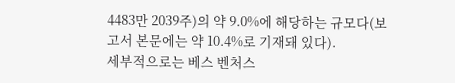4483만 2039주)의 약 9.0%에 해당하는 규모다(보고서 본문에는 약 10.4%로 기재돼 있다).
세부적으로는 베스 벤처스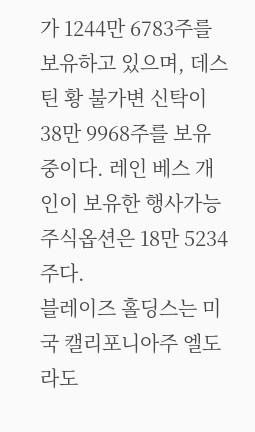가 1244만 6783주를 보유하고 있으며, 데스틴 황 불가변 신탁이 38만 9968주를 보유 중이다. 레인 베스 개인이 보유한 행사가능 주식옵션은 18만 5234주다.
블레이즈 홀딩스는 미국 캘리포니아주 엘도라도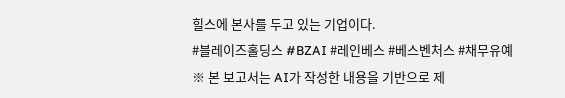힐스에 본사를 두고 있는 기업이다.
#블레이즈홀딩스 #BZAI #레인베스 #베스벤처스 #채무유예
※ 본 보고서는 AI가 작성한 내용을 기반으로 제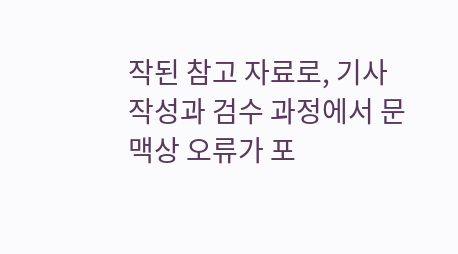작된 참고 자료로, 기사 작성과 검수 과정에서 문맥상 오류가 포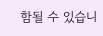함될 수 있습니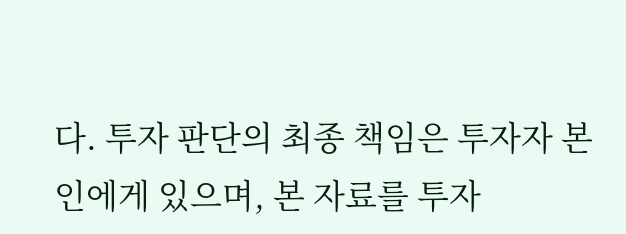다. 투자 판단의 최종 책임은 투자자 본인에게 있으며, 본 자료를 투자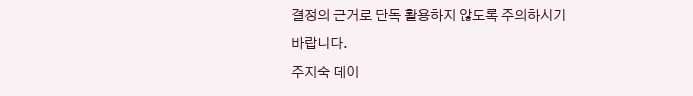결정의 근거로 단독 활용하지 않도록 주의하시기 바랍니다.
주지숙 데이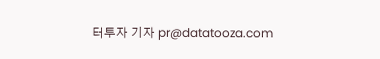터투자 기자 pr@datatooza.com